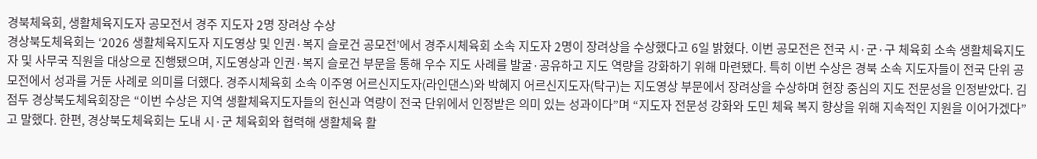경북체육회, 생활체육지도자 공모전서 경주 지도자 2명 장려상 수상
경상북도체육회는 ‘2026 생활체육지도자 지도영상 및 인권·복지 슬로건 공모전’에서 경주시체육회 소속 지도자 2명이 장려상을 수상했다고 6일 밝혔다. 이번 공모전은 전국 시·군·구 체육회 소속 생활체육지도자 및 사무국 직원을 대상으로 진행됐으며, 지도영상과 인권·복지 슬로건 부문을 통해 우수 지도 사례를 발굴·공유하고 지도 역량을 강화하기 위해 마련됐다. 특히 이번 수상은 경북 소속 지도자들이 전국 단위 공모전에서 성과를 거둔 사례로 의미를 더했다. 경주시체육회 소속 이주영 어르신지도자(라인댄스)와 박혜지 어르신지도자(탁구)는 지도영상 부문에서 장려상을 수상하며 현장 중심의 지도 전문성을 인정받았다. 김점두 경상북도체육회장은 “이번 수상은 지역 생활체육지도자들의 헌신과 역량이 전국 단위에서 인정받은 의미 있는 성과이다”며 “지도자 전문성 강화와 도민 체육 복지 향상을 위해 지속적인 지원을 이어가겠다”고 말했다. 한편, 경상북도체육회는 도내 시·군 체육회와 협력해 생활체육 활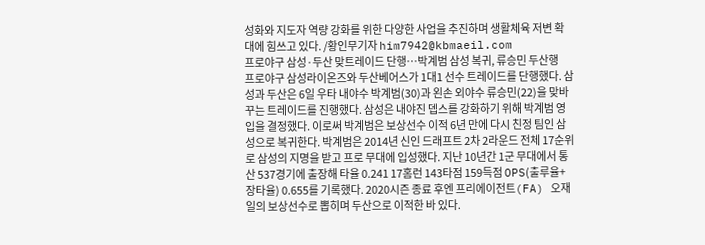성화와 지도자 역량 강화를 위한 다양한 사업을 추진하며 생활체육 저변 확대에 힘쓰고 있다. /황인무기자 him7942@kbmaeil.com
프로야구 삼성·두산 맞트레이드 단행…박계범 삼성 복귀, 류승민 두산행
프로야구 삼성라이온즈와 두산베어스가 1대1 선수 트레이드를 단행했다. 삼성과 두산은 6일 우타 내야수 박계범(30)과 왼손 외야수 류승민(22)을 맞바꾸는 트레이드를 진행했다. 삼성은 내야진 뎁스를 강화하기 위해 박계범 영입을 결정했다. 이로써 박계범은 보상선수 이적 6년 만에 다시 친정 팀인 삼성으로 복귀한다. 박계범은 2014년 신인 드래프트 2차 2라운드 전체 17순위로 삼성의 지명을 받고 프로 무대에 입성했다. 지난 10년간 1군 무대에서 통산 537경기에 출장해 타율 0.241 17홈런 143타점 159득점 OPS(출루율+장타율) 0.655를 기록했다. 2020시즌 종료 후엔 프리에이전트(FA) 오재일의 보상선수로 뽑히며 두산으로 이적한 바 있다.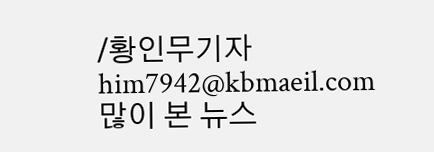/황인무기자 him7942@kbmaeil.com
많이 본 뉴스